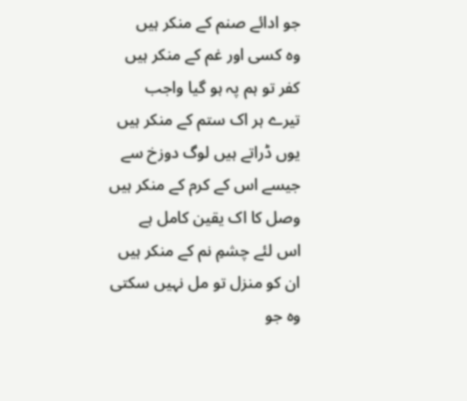جو ادائے صنم کے منکر ہیں
وہ کسی اور غم کے منکر ہیں
کفر تو ہم پہ ہو گیا واجب
تیرے ہر اک ستم کے منکر ہیں
یوں ڈراتے ہیں لوگ دوزخ سے
جیسے اس کے کرم کے منکر ہیں
وصل کا اک یقین کامل ہے
اس لئے چشمِ نم کے منکر ہیں
ان کو منزل تو مل نہیں سکتی
وہ جو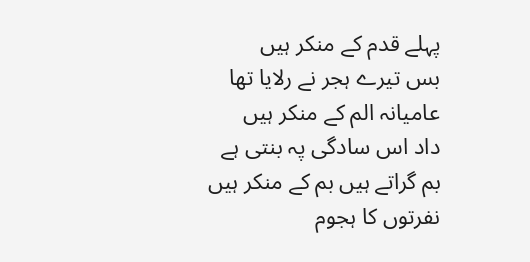پہلے قدم کے منکر ہیں
بس تیرے ہجر نے رلایا تھا
عامیانہ الم کے منکر ہیں
داد اس سادگی پہ بنتی ہے
بم گراتے ہیں بم کے منکر ہیں
نفرتوں کا ہجوم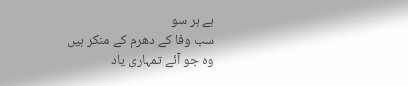ہے ہر سو
سب وفا کے دھرم کے منکر ہیں
وہ جو آئے تمہاری یاد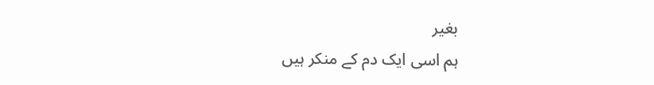بغیر
ہم اسی ایک دم کے منکر ہیں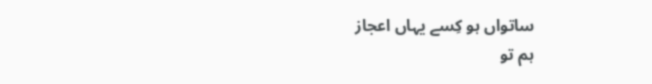ساتواں ہو کِسے یہاں اعجاز
ہم تو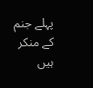پہلے جنم کے منکر ہیں